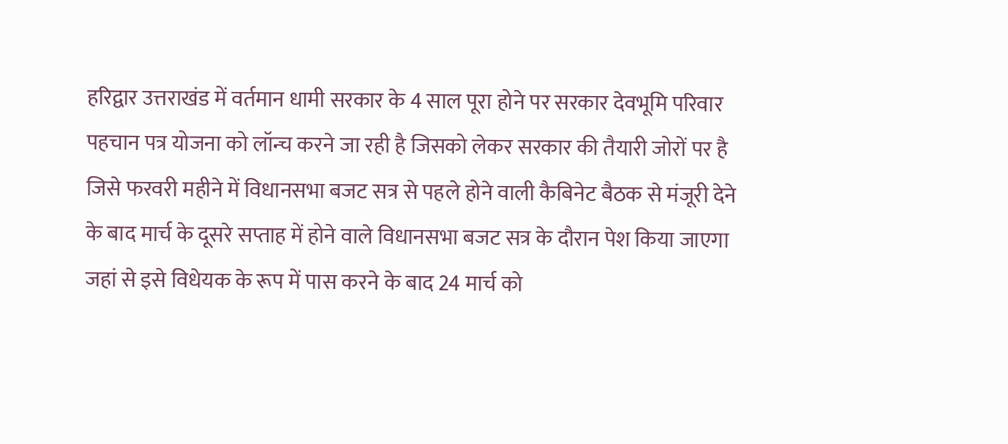हरिद्वार उत्तराखंड में वर्तमान धामी सरकार के 4 साल पूरा होने पर सरकार देवभूमि परिवार पहचान पत्र योजना को लॉन्च करने जा रही है जिसको लेकर सरकार की तैयारी जोरों पर है जिसे फरवरी महीने में विधानसभा बजट सत्र से पहले होने वाली कैबिनेट बैठक से मंजूरी देने के बाद मार्च के दूसरे सप्ताह में होने वाले विधानसभा बजट सत्र के दौरान पेश किया जाएगा जहां से इसे विधेयक के रूप में पास करने के बाद 24 मार्च को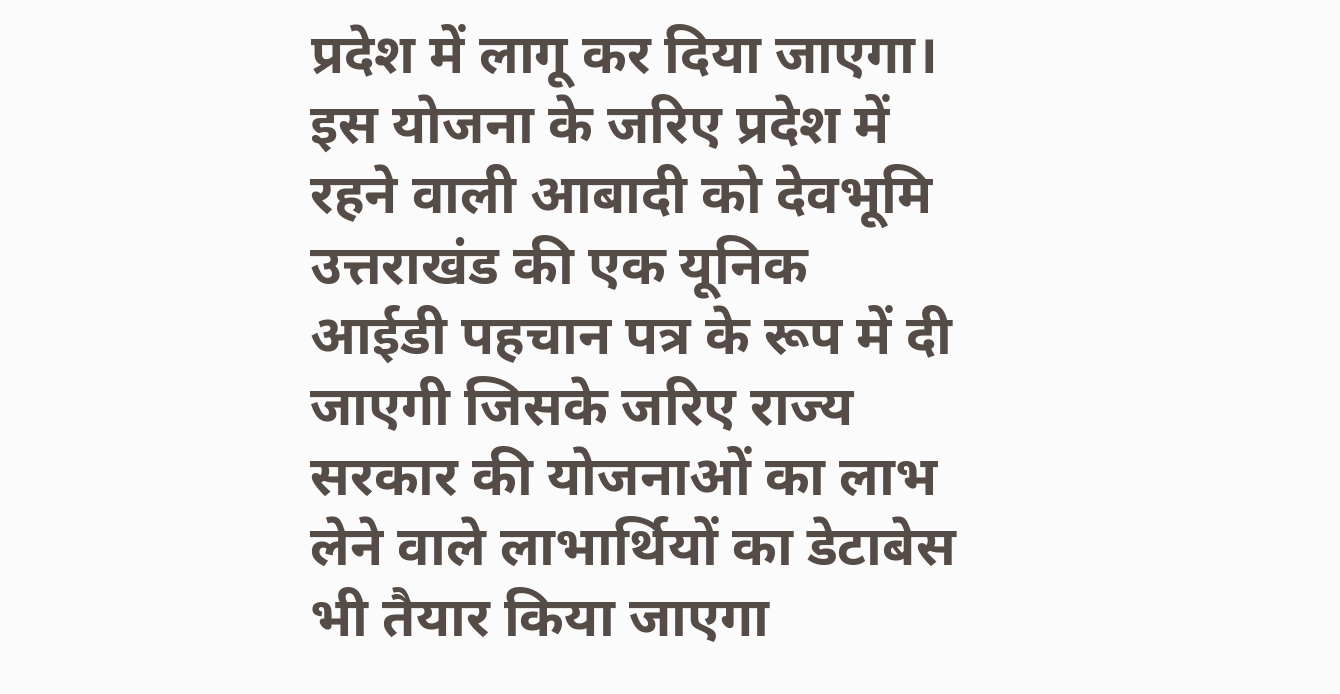प्रदेश में लागू कर दिया जाएगा। इस योजना के जरिए प्रदेश में रहने वाली आबादी को देवभूमि उत्तराखंड की एक यूनिक आईडी पहचान पत्र के रूप में दी जाएगी जिसके जरिए राज्य सरकार की योजनाओं का लाभ लेने वाले लाभार्थियों का डेटाबेस भी तैयार किया जाएगा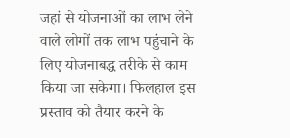जहां से योजनाओं का लाभ लेने वाले लोगों तक लाभ पहुंचाने के लिए योजनाबद्ध तरीके से काम किया जा सकेगा। फिलहाल इस प्रस्ताव को तैयार करने के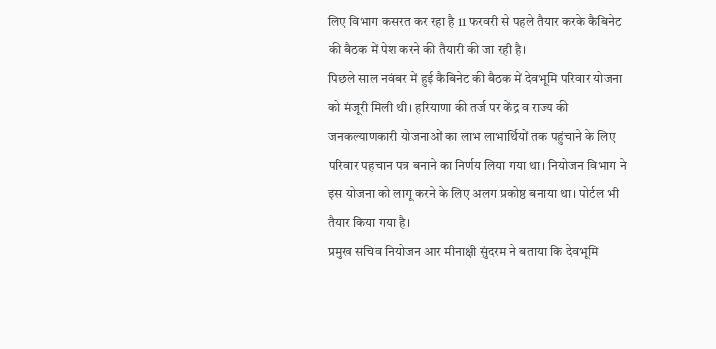लिए विभाग कसरत कर रहा है 11 फरवरी से पहले तैयार करके कैबिनेट की बैठक में पेश करने की तैयारी की जा रही है।
पिछले साल नवंबर में हुई कैबिनेट की बैठक में देवभूमि परिवार योजना को मंजूरी मिली थी। हरियाणा की तर्ज पर केंद्र व राज्य की जनकल्याणकारी योजनाओं का लाभ लाभार्थियों तक पहुंचाने के लिए परिवार पहचान पत्र बनाने का निर्णय लिया गया था। नियोजन विभाग ने इस योजना को लागू करने के लिए अलग प्रकोष्ठ बनाया था। पोर्टल भी तैयार किया गया है।
प्रमुख सचिव नियोजन आर मीनाक्षी सुंदरम ने बताया कि देवभूमि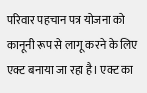परिवार पहचान पत्र योजना को कानूनी रूप से लागू करने के लिए एक्ट बनाया जा रहा है। एक्ट का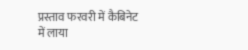प्रस्ताव फरवरी में कैबिनेट में लाया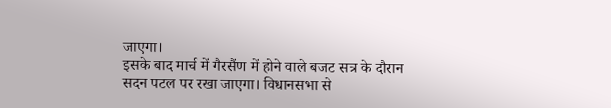जाएगा।
इसके बाद मार्च में गैरसैंण में होने वाले बजट सत्र के दौरान सदन पटल पर रखा जाएगा। विधानसभा से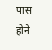पास होने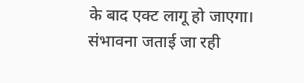के बाद एक्ट लागू हो जाएगा। संभावना जताई जा रही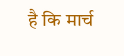है कि मार्च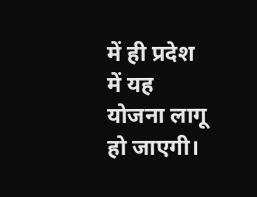में ही प्रदेश में यह योजना लागू हो जाएगी।